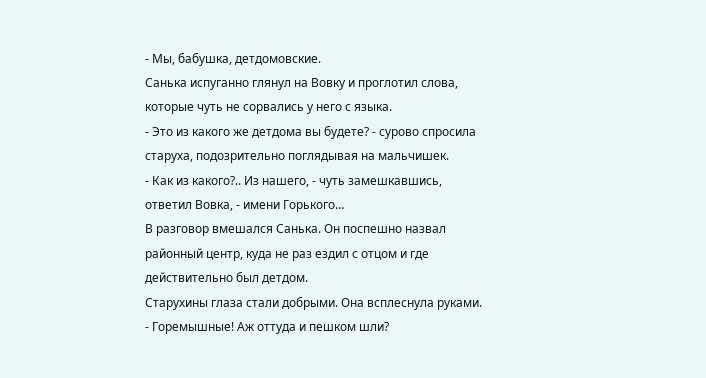- Мы, бабушка, детдомовские.
Санька испуганно глянул на Вовку и проглотил слова, которые чуть не сорвались у него с языка.
- Это из какого же детдома вы будете? - сурово спросила старуха, подозрительно поглядывая на мальчишек.
- Как из какого?.. Из нашего, - чуть замешкавшись, ответил Вовка, - имени Горького…
В разговор вмешался Санька. Он поспешно назвал районный центр, куда не раз ездил с отцом и где действительно был детдом.
Старухины глаза стали добрыми. Она всплеснула руками.
- Горемышные! Аж оттуда и пешком шли?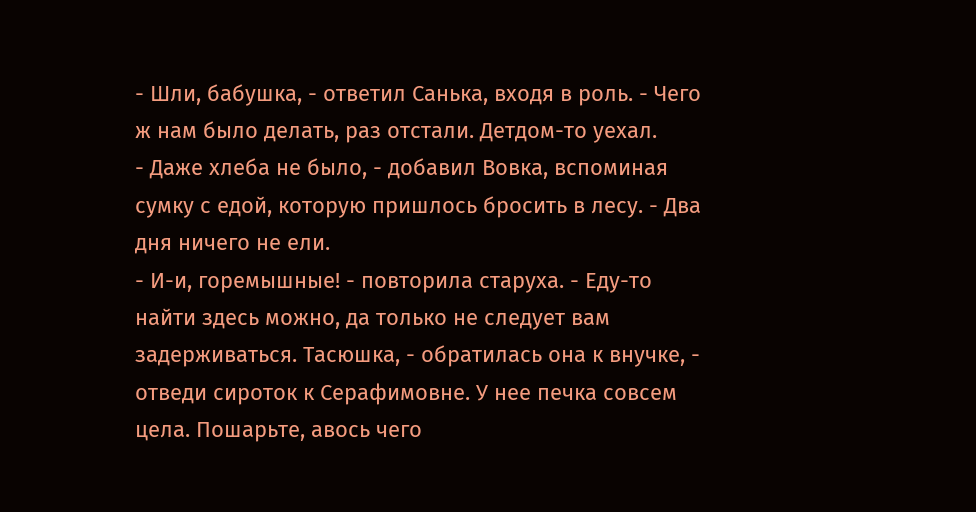- Шли, бабушка, - ответил Санька, входя в роль. - Чего ж нам было делать, раз отстали. Детдом-то уехал.
- Даже хлеба не было, - добавил Вовка, вспоминая сумку с едой, которую пришлось бросить в лесу. - Два дня ничего не ели.
- И-и, горемышные! - повторила старуха. - Еду-то найти здесь можно, да только не следует вам задерживаться. Тасюшка, - обратилась она к внучке, - отведи сироток к Серафимовне. У нее печка совсем цела. Пошарьте, авось чего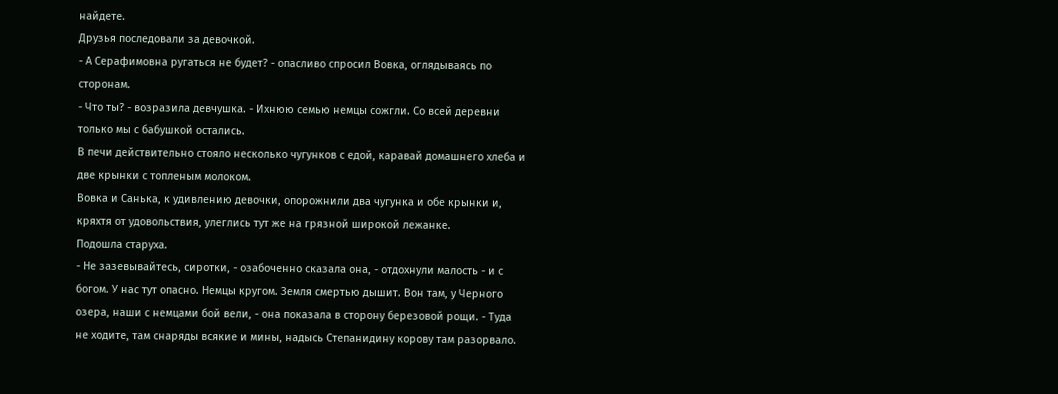найдете.
Друзья последовали за девочкой.
- А Серафимовна ругаться не будет? - опасливо спросил Вовка, оглядываясь по сторонам.
- Что ты? - возразила девчушка. - Ихнюю семью немцы сожгли. Со всей деревни только мы с бабушкой остались.
В печи действительно стояло несколько чугунков с едой, каравай домашнего хлеба и две крынки с топленым молоком.
Вовка и Санька, к удивлению девочки, опорожнили два чугунка и обе крынки и, кряхтя от удовольствия, улеглись тут же на грязной широкой лежанке.
Подошла старуха.
- Не зазевывайтесь, сиротки, - озабоченно сказала она, - отдохнули малость - и с богом. У нас тут опасно. Немцы кругом. Земля смертью дышит. Вон там, у Черного озера, наши с немцами бой вели, - она показала в сторону березовой рощи. - Туда не ходите, там снаряды всякие и мины, надысь Степанидину корову там разорвало.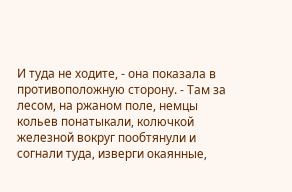И туда не ходите, - она показала в противоположную сторону. - Там за лесом, на ржаном поле, немцы кольев понатыкали, колючкой железной вокруг пообтянули и согнали туда, изверги окаянные,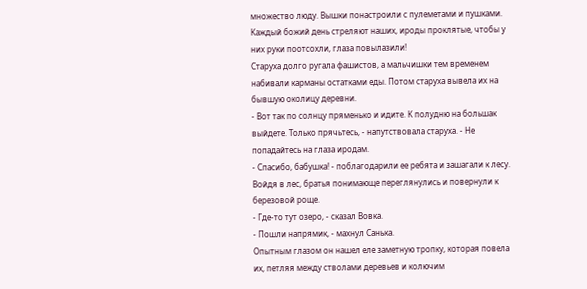множество люду. Вышки понастроили с пулеметами и пушками. Каждый божий день стреляют наших, ироды проклятые, чтобы у них руки поотсохли, глаза повылазили!
Старуха долго ругала фашистов, а мальчишки тем временем набивали карманы остатками еды. Потом старуха вывела их на бывшую околицу деревни.
- Вот так по солнцу пряменько и идите. К полудню на большак выйдете. Только прячьтесь, - напутствовала старуха. - Не попадайтесь на глаза иродам.
- Спасибо, бабушка! - поблагодарили ее ребята и зашагали к лесу.
Войдя в лес, братья понимающе переглянулись и повернули к березовой роще.
- Где-то тут озеро, - сказал Вовка.
- Пошли напрямик, - махнул Санька.
Опытным глазом он нашел еле заметную тропку, которая повела их, петляя между стволами деревьев и колючим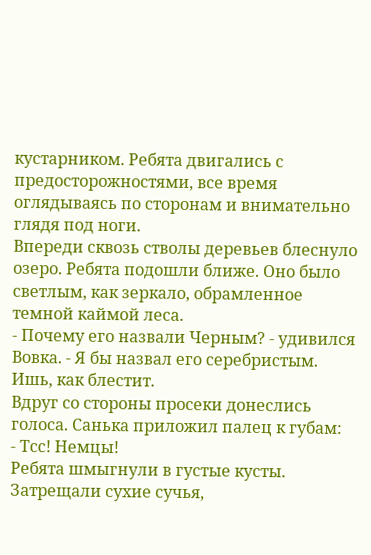кустарником. Ребята двигались с предосторожностями, все время оглядываясь по сторонам и внимательно глядя под ноги.
Впереди сквозь стволы деревьев блеснуло озеро. Ребята подошли ближе. Оно было светлым, как зеркало, обрамленное темной каймой леса.
- Почему его назвали Черным? - удивился Вовка. - Я бы назвал его серебристым. Ишь, как блестит.
Вдруг со стороны просеки донеслись голоса. Санька приложил палец к губам:
- Тсс! Немцы!
Ребята шмыгнули в густые кусты. Затрещали сухие сучья,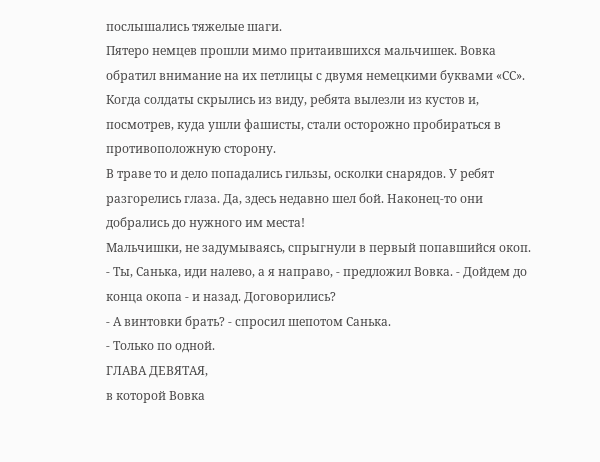послышались тяжелые шаги.
Пятеро немцев прошли мимо притаившихся мальчишек. Вовка обратил внимание на их петлицы с двумя немецкими буквами «СС».
Когда солдаты скрылись из виду, ребята вылезли из кустов и, посмотрев, куда ушли фашисты, стали осторожно пробираться в противоположную сторону.
В траве то и дело попадались гильзы, осколки снарядов. У ребят разгорелись глаза. Да, здесь недавно шел бой. Наконец-то они добрались до нужного им места!
Мальчишки, не задумываясь, спрыгнули в первый попавшийся окоп.
- Ты, Санька, иди налево, а я направо, - предложил Вовка. - Дойдем до конца окопа - и назад. Договорились?
- А винтовки брать? - спросил шепотом Санька.
- Только по одной.
ГЛАВА ДЕВЯТАЯ,
в которой Вовка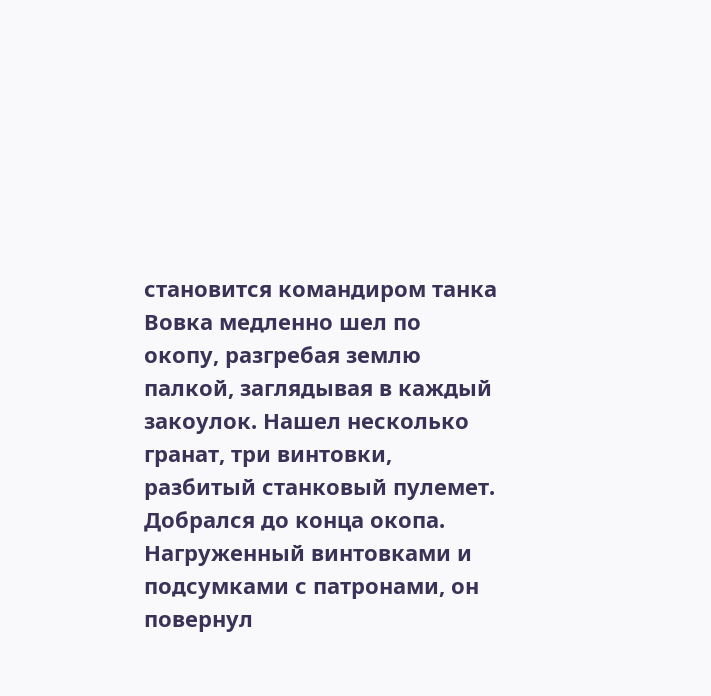становится командиром танка
Вовка медленно шел по окопу, разгребая землю палкой, заглядывая в каждый закоулок. Нашел несколько гранат, три винтовки, разбитый станковый пулемет. Добрался до конца окопа. Нагруженный винтовками и подсумками с патронами, он повернул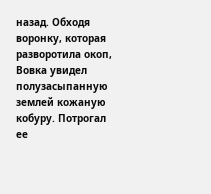назад. Обходя воронку, которая разворотила окоп, Вовка увидел полузасыпанную землей кожаную кобуру. Потрогал ее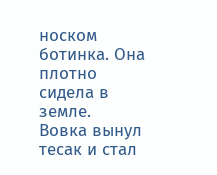носком ботинка. Она плотно сидела в земле.
Вовка вынул тесак и стал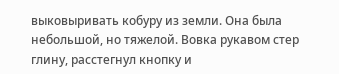выковыривать кобуру из земли. Она была небольшой, но тяжелой. Вовка рукавом стер глину, расстегнул кнопку и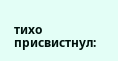тихо присвистнул: